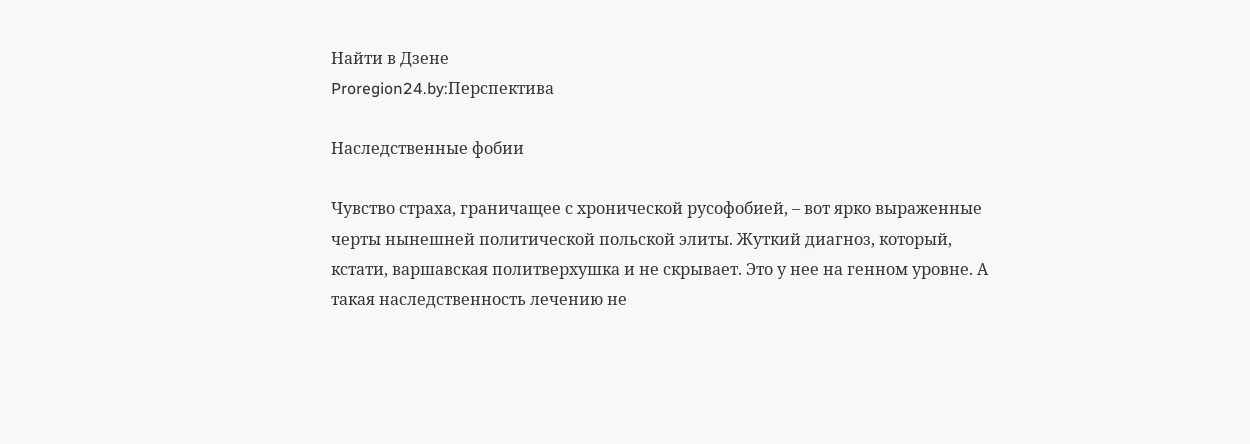Найти в Дзене
Proregion24.by:Перспектива

Наследственные фобии

Чувство страха, граничащее с хронической русофобией, – вот ярко выраженные черты нынешней политической польской элиты. Жуткий диагноз, который, кстати, варшавская политверхушка и не скрывает. Это у нее на генном уровне. А такая наследственность лечению не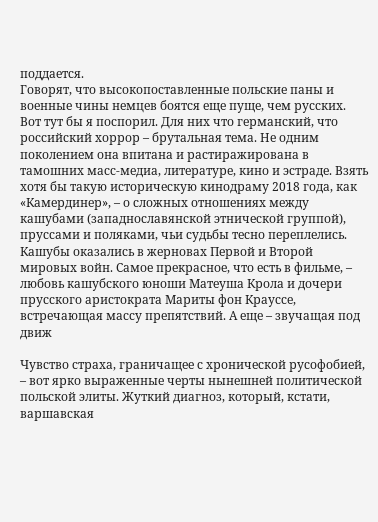поддается.
Говорят, что высокопоставленные польские паны и военные чины немцев боятся еще пуще, чем русских. Вот тут бы я поспорил. Для них что германский, что российский хоррор – брутальная тема. Не одним поколением она впитана и растиражирована в тамошних масс-медиа, литературе, кино и эстраде. Взять хотя бы такую историческую кинодраму 2018 года, как «Камердинер», – о сложных отношениях между кашубами (западнославянской этнической группой), пруссами и поляками, чьи судьбы тесно переплелись. Кашубы оказались в жерновах Первой и Второй мировых войн. Самое прекрасное, что есть в фильме, – любовь кашубского юноши Матеуша Крола и дочери прусского аристократа Мариты фон Крауссе, встречающая массу препятствий. А еще – звучащая под движ

Чувство страха, граничащее с хронической русофобией, – вот ярко выраженные черты нынешней политической польской элиты. Жуткий диагноз, который, кстати, варшавская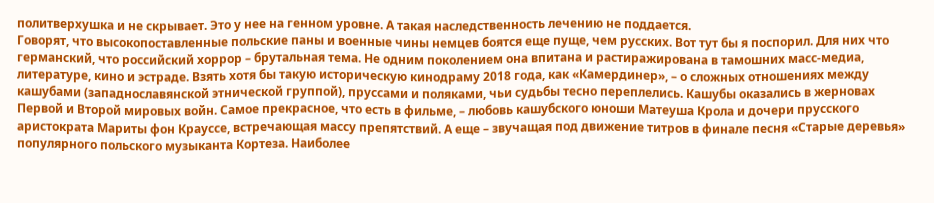политверхушка и не скрывает. Это у нее на генном уровне. А такая наследственность лечению не поддается.
Говорят, что высокопоставленные польские паны и военные чины немцев боятся еще пуще, чем русских. Вот тут бы я поспорил. Для них что германский, что российский хоррор – брутальная тема. Не одним поколением она впитана и растиражирована в тамошних масс-медиа, литературе, кино и эстраде. Взять хотя бы такую историческую кинодраму 2018 года, как «Камердинер», – о сложных отношениях между кашубами (западнославянской этнической группой), пруссами и поляками, чьи судьбы тесно переплелись. Кашубы оказались в жерновах Первой и Второй мировых войн. Самое прекрасное, что есть в фильме, – любовь кашубского юноши Матеуша Крола и дочери прусского аристократа Мариты фон Крауссе, встречающая массу препятствий. А еще – звучащая под движение титров в финале песня «Старые деревья» популярного польского музыканта Кортеза. Наиболее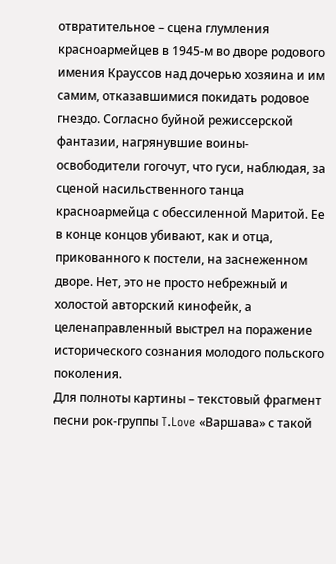отвратительное – сцена глумления красноармейцев в 1945-м во дворе родового имения Крауссов над дочерью хозяина и им самим, отказавшимися покидать родовое гнездо. Согласно буйной режиссерской фантазии, нагрянувшие воины-освободители гогочут, что гуси, наблюдая, за сценой насильственного танца красноармейца с обессиленной Маритой. Ее в конце концов убивают, как и отца, прикованного к постели, на заснеженном дворе. Нет, это не просто небрежный и холостой авторский кинофейк, а целенаправленный выстрел на поражение исторического сознания молодого польского поколения.
Для полноты картины – текстовый фрагмент песни рок-группы T.Love «Варшава» с такой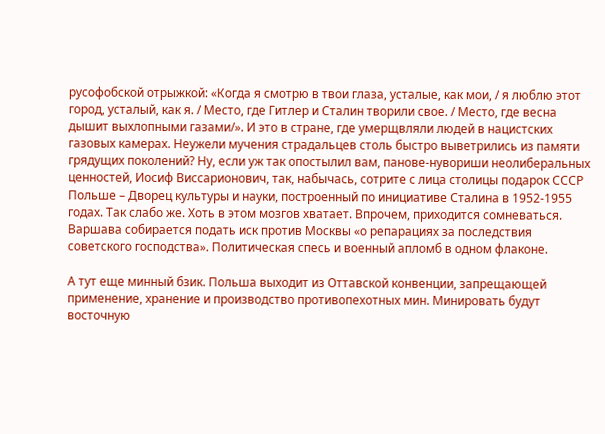русофобской отрыжкой: «Когда я смотрю в твои глаза, усталые, как мои, / я люблю этот город, усталый, как я. / Место, где Гитлер и Сталин творили свое. / Место, где весна дышит выхлопными газами/». И это в стране, где умерщвляли людей в нацистских газовых камерах. Неужели мучения страдальцев столь быстро выветрились из памяти грядущих поколений? Ну, если уж так опостылил вам, панове-нувориши неолиберальных ценностей, Иосиф Виссарионович, так, набычась, сотрите с лица столицы подарок СССР Польше – Дворец культуры и науки, построенный по инициативе Сталина в 1952-1955 годах. Так слабо же. Хоть в этом мозгов хватает. Впрочем, приходится сомневаться. Варшава собирается подать иск против Москвы «о репарациях за последствия советского господства». Политическая спесь и военный апломб в одном флаконе.

А тут еще минный бзик. Польша выходит из Оттавской конвенции, запрещающей применение, хранение и производство противопехотных мин. Минировать будут восточную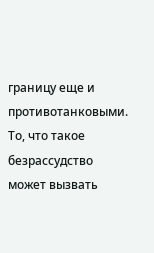границу еще и противотанковыми. То, что такое безрассудство может вызвать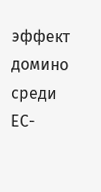эффект домино среди ЕС-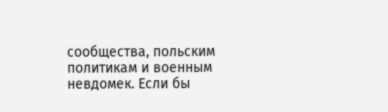сообщества, польским политикам и военным невдомек. Если бы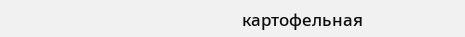картофельная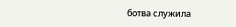ботва служила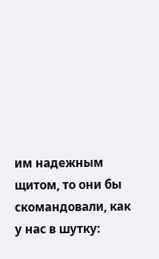им надежным щитом, то они бы скомандовали, как у нас в шутку: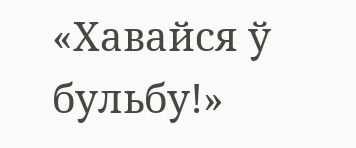«Хавайся ў бульбу!»